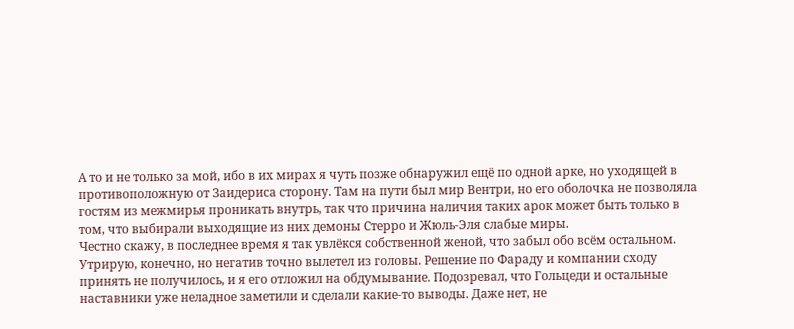А то и не только за мой, ибо в их мирах я чуть позже обнаружил ещё по одной арке, но уходящей в противоположную от Заидериса сторону. Там на пути был мир Вентри, но его оболочка не позволяла гостям из межмирья проникать внутрь, так что причина наличия таких арок может быть только в том, что выбирали выходящие из них демоны Стерро и Жюль-Эля слабые миры.
Честно скажу, в последнее время я так увлёкся собственной женой, что забыл обо всём остальном. Утрирую, конечно, но негатив точно вылетел из головы. Решение по Фараду и компании сходу принять не получилось, и я его отложил на обдумывание. Подозревал, что Гольцеди и остальные наставники уже неладное заметили и сделали какие-то выводы. Даже нет, не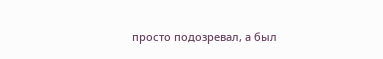просто подозревал, а был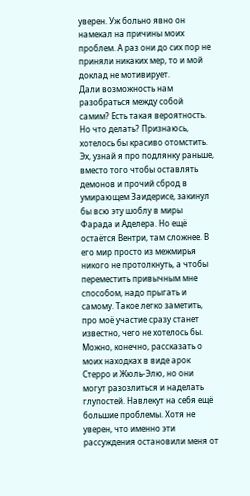уверен. Уж больно явно он намекал на причины моих проблем. А раз они до сих пор не приняли никаких мер, то и мой доклад не мотивирует.
Дали возможность нам разобраться между собой самим? Есть такая вероятность. Но что делать? Признаюсь, хотелось бы красиво отомстить. Эх, узнай я про подлянку раньше, вместо того чтобы оставлять демонов и прочий сброд в умирающем Заидерисе, закинул бы всю эту шоблу в миры Фарада и Аделера. Но ещё остаётся Вентри, там сложнее. В его мир просто из межмирья никого не протолкнуть, а чтобы переместить привычным мне способом, надо прыгать и самому. Такое легко заметить, про моё участие сразу станет известно, чего не хотелось бы.
Можно, конечно, рассказать о моих находках в виде арок Стерро и Жюль-Элю, но они могут разозлиться и наделать глупостей. Навлекут на себя ещё большие проблемы. Хотя не уверен, что именно эти рассуждения остановили меня от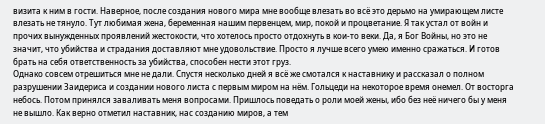визита к ним в гости. Наверное, после создания нового мира мне вообще влезать во всё это дерьмо на умирающем листе влезать не тянуло. Тут любимая жена, беременная нашим первенцем, мир, покой и процветание. Я так устал от войн и прочих вынужденных проявлений жестокости, что хотелось просто отдохнуть в кои-то веки. Да, я Бог Войны, но это не значит, что убийства и страдания доставляют мне удовольствие. Просто я лучше всего умею именно сражаться. И готов брать на себя ответственность за убийства, способен нести этот груз.
Однако совсем отрешиться мне не дали. Спустя несколько дней я всё же смотался к наставнику и рассказал о полном разрушении Заидериса и создании нового листа с первым миром на нём. Гольцеди на некоторое время онемел. От восторга небось. Потом принялся заваливать меня вопросами. Пришлось поведать о роли моей жены, ибо без неё ничего бы у меня не вышло. Как верно отметил наставник, нас созданию миров, а тем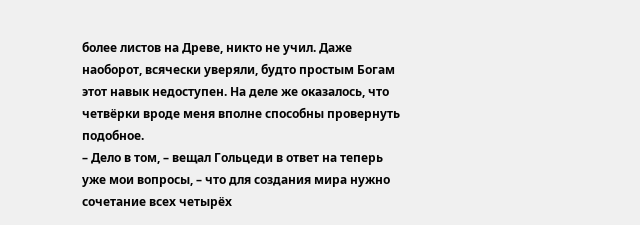более листов на Древе, никто не учил. Даже наоборот, всячески уверяли, будто простым Богам этот навык недоступен. На деле же оказалось, что четвёрки вроде меня вполне способны провернуть подобное.
– Дело в том, – вещал Гольцеди в ответ на теперь уже мои вопросы, – что для создания мира нужно сочетание всех четырёх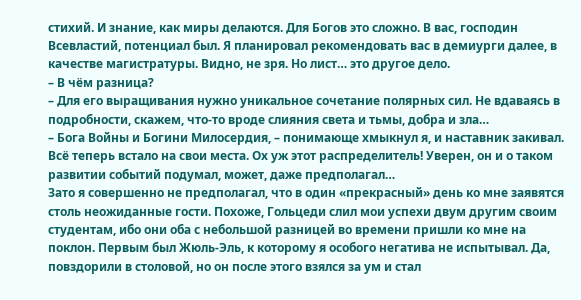стихий. И знание, как миры делаются. Для Богов это сложно. В вас, господин Всевластий, потенциал был. Я планировал рекомендовать вас в демиурги далее, в качестве магистратуры. Видно, не зря. Но лист… это другое дело.
– В чём разница?
– Для его выращивания нужно уникальное сочетание полярных сил. Не вдаваясь в подробности, скажем, что-то вроде слияния света и тьмы, добра и зла…
– Бога Войны и Богини Милосердия, – понимающе хмыкнул я, и наставник закивал. Всё теперь встало на свои места. Ох уж этот распределитель! Уверен, он и о таком развитии событий подумал, может, даже предполагал…
Зато я совершенно не предполагал, что в один «прекрасный» день ко мне заявятся столь неожиданные гости. Похоже, Гольцеди слил мои успехи двум другим своим студентам, ибо они оба с небольшой разницей во времени пришли ко мне на поклон. Первым был Жюль-Эль, к которому я особого негатива не испытывал. Да, повздорили в столовой, но он после этого взялся за ум и стал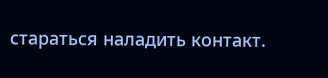стараться наладить контакт.